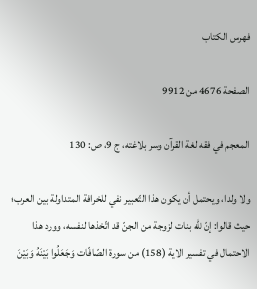فهرس الكتاب

الصفحة 4676 من 9912

المعجم في فقه لغة القرآن وسر بلاغته، ج 9، ص: 130

ولا ولدا، ويحتمل أن يكون هذا التّعبير نفي للخرافة المتداولة بين العرب؛ حيث قالوا: إنّ للّه بنات لزوجة من الجنّ قد اتّخذها لنفسه، وورد هذا الاحتمال في تفسير الاية (158) من سورة الصّافّات وَجَعَلُوا بَيْنَهُ وَبَيْنَ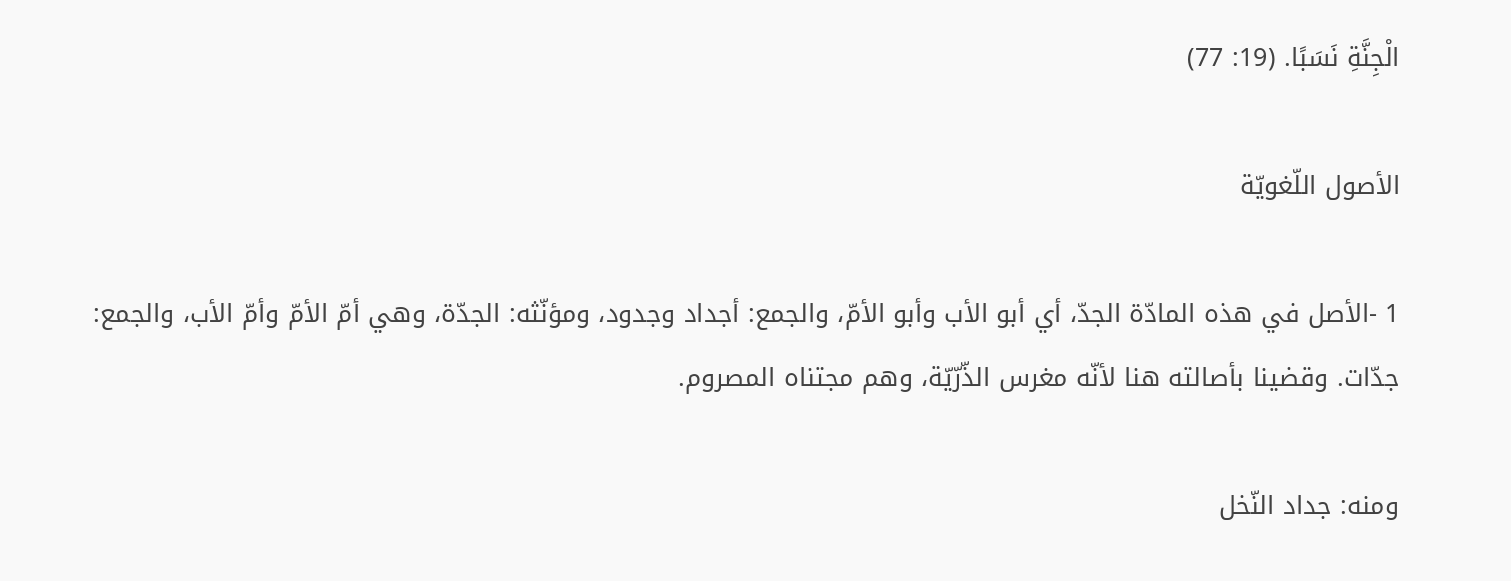الْجِنَّةِ نَسَبًا. (19: 77)

الأصول اللّغويّة

1 -الأصل في هذه المادّة الجدّ، أي أبو الأب وأبو الأمّ، والجمع: أجداد وجدود، ومؤنّثه: الجدّة، وهي أمّ الأمّ وأمّ الأب، والجمع: جدّات. وقضينا بأصالته هنا لأنّه مغرس الذّرّيّة، وهم مجتناه المصروم.

ومنه: جداد النّخل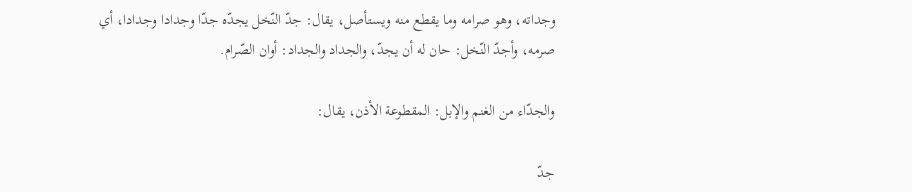وجداته، وهو صرامه وما يقطع منه ويستأصل، يقال: جدّ النّخل يجدّه جدّا وجدادا وجدادا، أي صرمه، وأجدّ النّخل: حان له أن يجدّ، والجداد والجداد: أوان الصّرام.

والجدّاء من الغنم والإبل: المقطوعة الأذن، يقال:

جدّ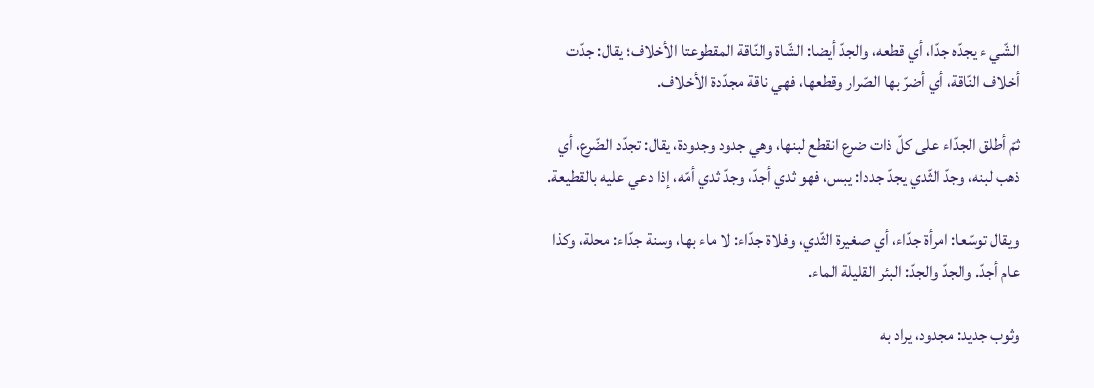الشّي ء يجدّه جدّا، أي قطعه، والجدّ أيضا: الشّاة والنّاقة المقطوعتا الأخلاف؛ يقال: جدّت أخلاف النّاقة، أي أضرّ بها الصّرار وقطعها، فهي ناقة مجدّدة الأخلاف.

ثمّ أطلق الجدّاء على كلّ ذات ضرع انقطع لبنها، وهي جدود وجدودة، يقال: تجدّد الضّرع، أي ذهب لبنه، وجدّ الثّدي يجدّ جددا: يبس، فهو ثدي أجدّ، وجدّ ثدي أمّه، إذا دعي عليه بالقطيعة.

ويقال توسّعا: امرأة جدّاء، أي صغيرة الثّدي، وفلاة جدّاء: لا ماء بها، وسنة جدّاء: محلة، وكذا عام أجدّ. والجدّ والجدّ: البئر القليلة الماء.

وثوب جديد: مجدود، يراد به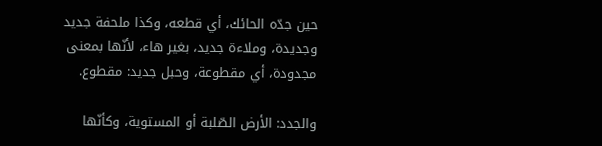حين جدّه الحائك، أي قطعه، وكذا ملحفة جديد وجديدة، وملاءة جديد، بغير هاء، لأنّها بمعنى مجدودة، أي مقطوعة، وحبل جديد: مقطوع.

والجدد: الأرض الصّلبة أو المستوية، وكأنّها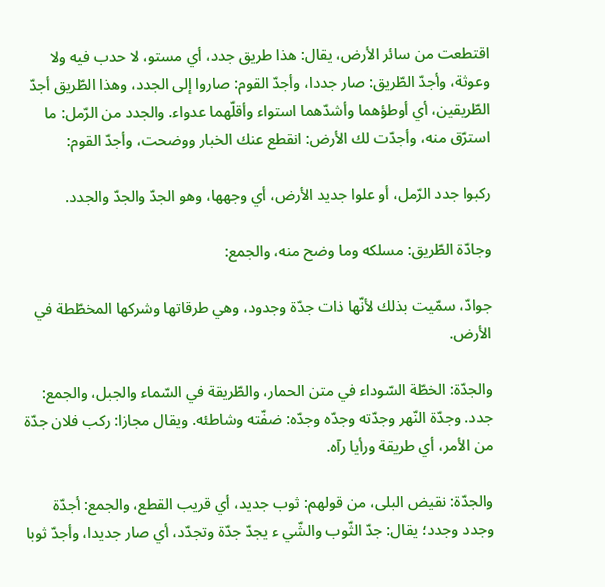اقتطعت من سائر الأرض، يقال: هذا طريق جدد، أي مستو، لا حدب فيه ولا وعوثة، وأجدّ الطّريق: صار جددا، وأجدّ القوم: صاروا إلى الجدد، وهذا الطّريق أجدّ الطّريقين، أي أوطؤهما وأشدّهما استواء وأقلّهما عدواء. والجدد من الرّمل: ما استرّق منه، وأجدّت لك الأرض: انقطع عنك الخبار ووضحت، وأجدّ القوم:

ركبوا جدد الرّمل، أو علوا جديد الأرض، أي وجهها، وهو الجدّ والجدّ والجدد.

وجادّة الطّريق: مسلكه وما وضح منه، والجمع:

جوادّ، سمّيت بذلك لأنّها ذات جدّة وجدود، وهي طرقاتها وشركها المخطّطة في الأرض.

والجدّة: الخطّة السّوداء في متن الحمار، والطّريقة في السّماء والجبل، والجمع: جدد. وجدّة النّهر وجدّته وجدّه وجدّه: ضفّته وشاطئه. ويقال مجازا: ركب فلان جدّة من الأمر، أي طريقة ورأيا رآه.

والجدّة: نقيض البلى، من قولهم: ثوب جديد، أي قريب القطع، والجمع: أجدّة وجدد وجدد؛ يقال: جدّ الثّوب والشّي ء يجدّ جدّة وتجدّد، أي صار جديدا، وأجدّ ثوبا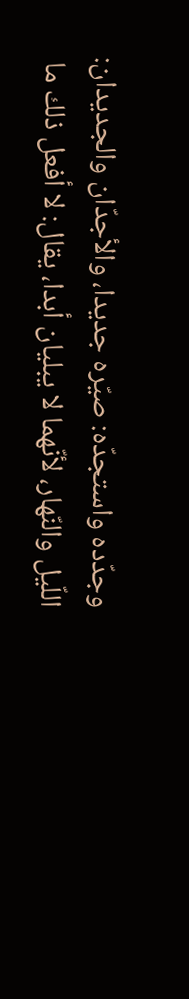وجدّده واستجدّه: صيّره جديدا، والأجدّان والجديدان: اللّيل والنّهار، لأنّهما لا يبليان أبدا، يقال: لا أفعل ذلك ما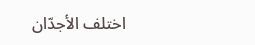اختلف الأجدّان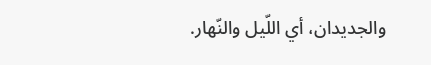والجديدان، أي اللّيل والنّهار.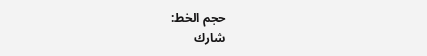حجم الخط:
شارك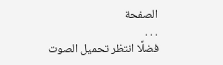الصفحة
. . .
فضلًا انتظر تحميل الصوت